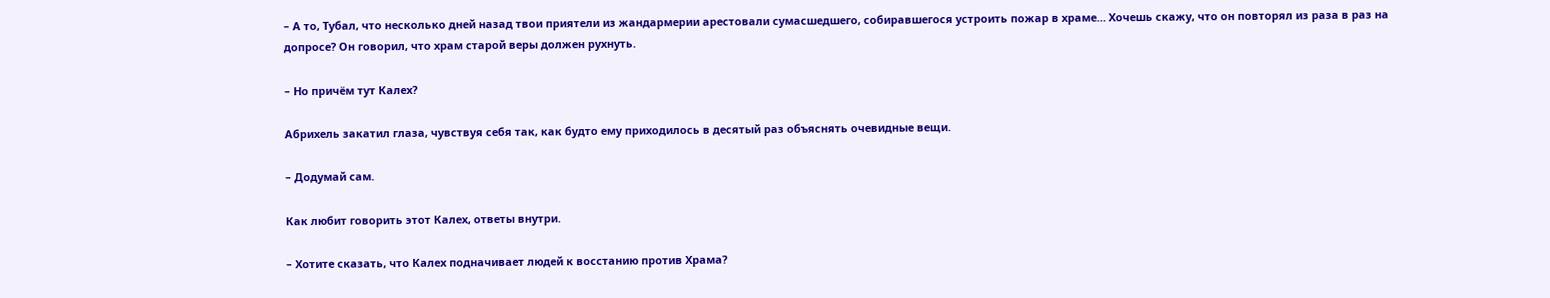– А то, Тубал, что несколько дней назад твои приятели из жандармерии арестовали сумасшедшего, собиравшегося устроить пожар в храме… Хочешь скажу, что он повторял из раза в раз на допросе? Он говорил, что храм старой веры должен рухнуть.

– Но причём тут Калех?

Абрихель закатил глаза, чувствуя себя так, как будто ему приходилось в десятый раз объяснять очевидные вещи.

– Додумай сам.

Как любит говорить этот Калех, ответы внутри.

– Хотите сказать, что Калех подначивает людей к восстанию против Храма?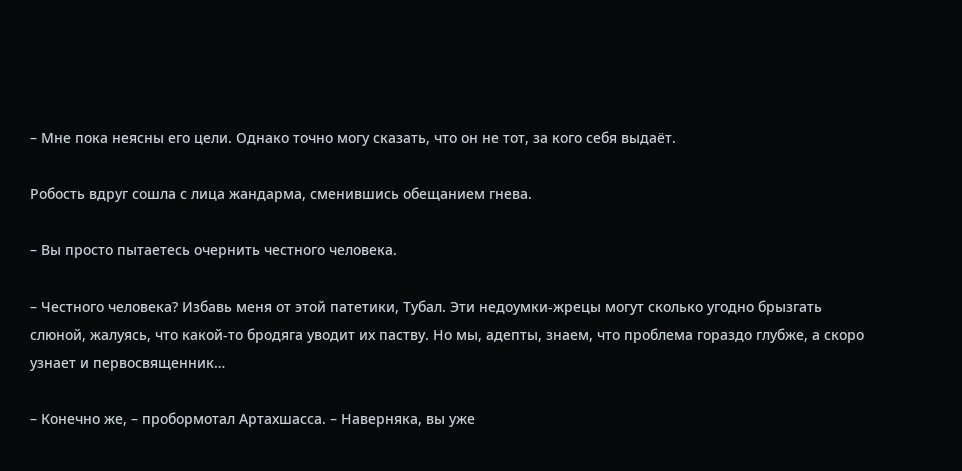– Мне пока неясны его цели. Однако точно могу сказать, что он не тот, за кого себя выдаёт.

Робость вдруг сошла с лица жандарма, сменившись обещанием гнева.

– Вы просто пытаетесь очернить честного человека.

– Честного человека? Избавь меня от этой патетики, Тубал. Эти недоумки-жрецы могут сколько угодно брызгать слюной, жалуясь, что какой-то бродяга уводит их паству. Но мы, адепты, знаем, что проблема гораздо глубже, а скоро узнает и первосвященник…

– Конечно же, – пробормотал Артахшасса. – Наверняка, вы уже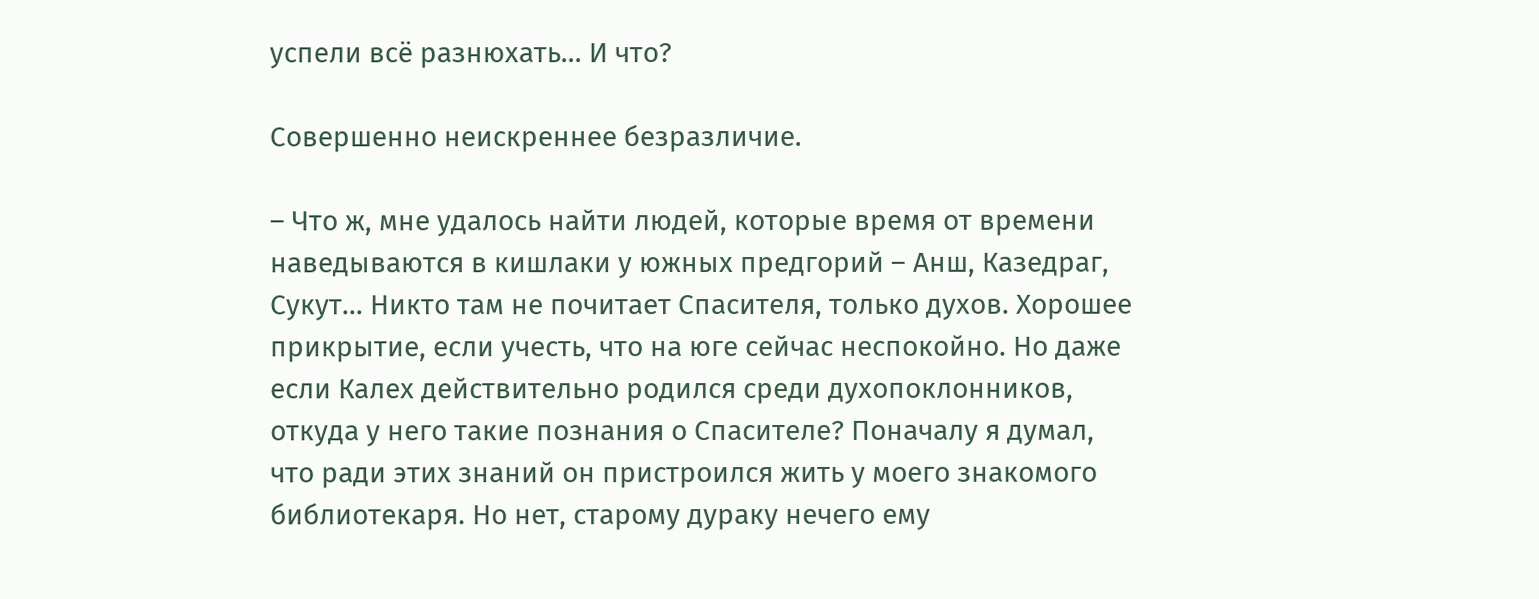успели всё разнюхать… И что?

Совершенно неискреннее безразличие.

– Что ж, мне удалось найти людей, которые время от времени наведываются в кишлаки у южных предгорий – Анш, Казедраг, Сукут… Никто там не почитает Спасителя, только духов. Хорошее прикрытие, если учесть, что на юге сейчас неспокойно. Но даже если Калех действительно родился среди духопоклонников, откуда у него такие познания о Спасителе? Поначалу я думал, что ради этих знаний он пристроился жить у моего знакомого библиотекаря. Но нет, старому дураку нечего ему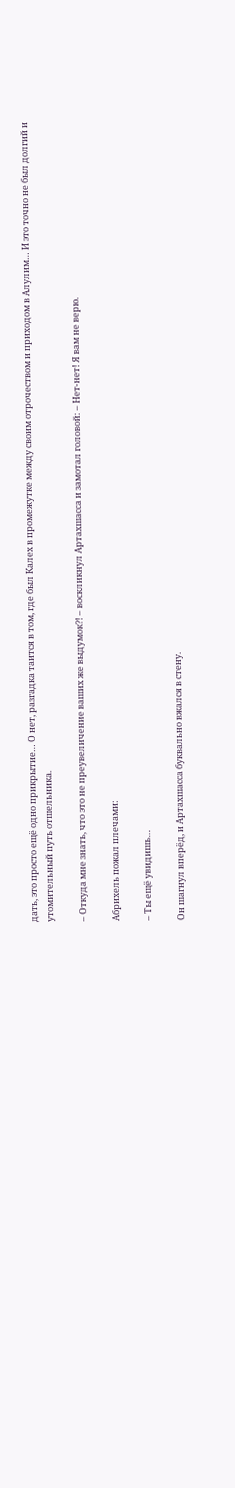дать, это просто ещё одно прикрытие… О нет, разгадка таится в том, где был Калех в промежутке между своим отрочеством и приходом в Алулим… И это точно не был долгий и утомительный путь отшельника.

– Откуда мне знать, что это не преувеличение ваших же выдумок?! – воскликнул Артахшасса и замотал головой: – Нет-нет! Я вам не верю.

Абрихель пожал плечами:

– Ты ещё увидишь…

Он шагнул вперёд, и Артахшасса буквально вжался в стену.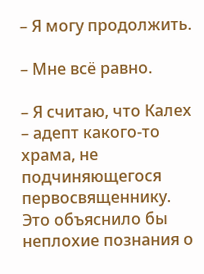– Я могу продолжить.

– Мне всё равно.

– Я считаю, что Калех – адепт какого-то храма, не подчиняющегося первосвященнику. Это объяснило бы неплохие познания о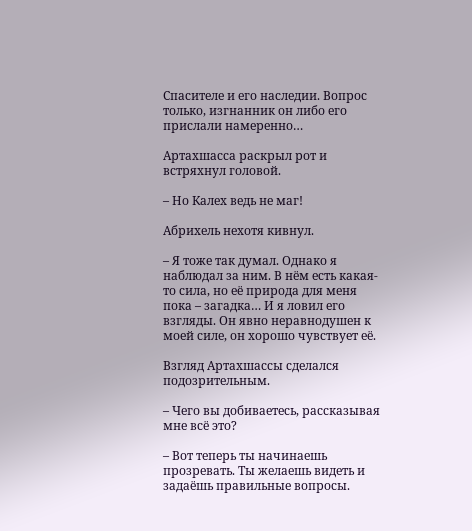Спасителе и его наследии. Вопрос только, изгнанник он либо его прислали намеренно…

Артахшасса раскрыл рот и встряхнул головой.

– Но Калех ведь не маг!

Абрихель нехотя кивнул.

– Я тоже так думал. Однако я наблюдал за ним. В нём есть какая-то сила, но её природа для меня пока – загадка… И я ловил его взгляды. Он явно неравнодушен к моей силе, он хорошо чувствует её.

Взгляд Артахшассы сделался подозрительным.

– Чего вы добиваетесь, рассказывая мне всё это?

– Вот теперь ты начинаешь прозревать. Ты желаешь видеть и задаёшь правильные вопросы.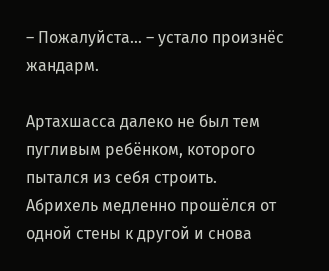– Пожалуйста… – устало произнёс жандарм.

Артахшасса далеко не был тем пугливым ребёнком, которого пытался из себя строить. Абрихель медленно прошёлся от одной стены к другой и снова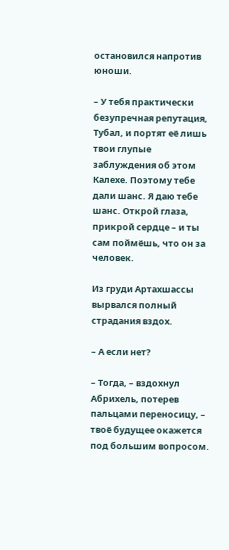остановился напротив юноши.

– У тебя практически безупречная репутация, Тубал, и портят её лишь твои глупые заблуждения об этом Калехе. Поэтому тебе дали шанс. Я даю тебе шанс. Открой глаза, прикрой сердце – и ты сам поймёшь, что он за человек.

Из груди Артахшассы вырвался полный страдания вздох.

– А если нет?

– Тогда, – вздохнул Абрихель, потерев пальцами переносицу, – твоё будущее окажется под большим вопросом.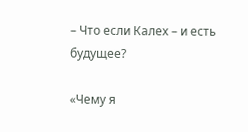– Что если Калех – и есть будущее?

«Чему я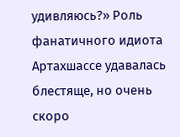удивляюсь?» Роль фанатичного идиота Артахшассе удавалась блестяще, но очень скоро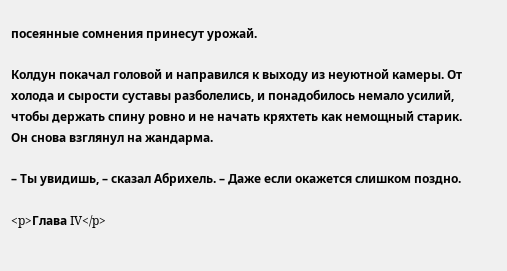посеянные сомнения принесут урожай.

Колдун покачал головой и направился к выходу из неуютной камеры. От холода и сырости суставы разболелись, и понадобилось немало усилий, чтобы держать спину ровно и не начать кряхтеть как немощный старик. Он снова взглянул на жандарма.

– Ты увидишь, – сказал Абрихель. – Даже если окажется слишком поздно.

<p>Глава IV</p>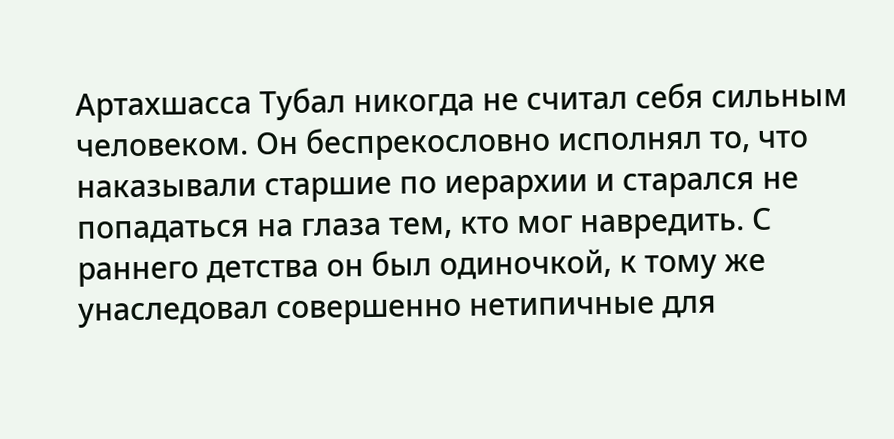Артахшасса Тубал никогда не считал себя сильным человеком. Он беспрекословно исполнял то, что наказывали старшие по иерархии и старался не попадаться на глаза тем, кто мог навредить. С раннего детства он был одиночкой, к тому же унаследовал совершенно нетипичные для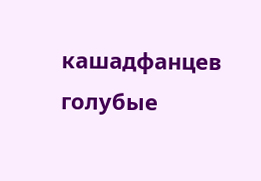кашадфанцев голубые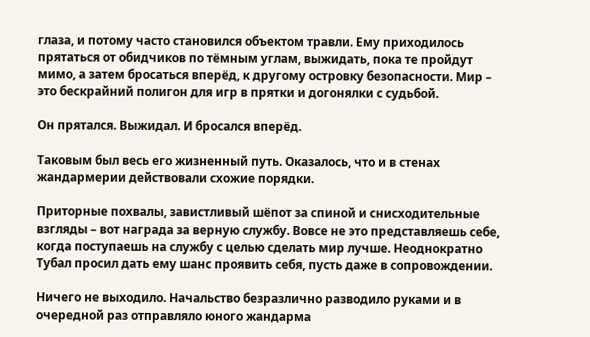глаза, и потому часто становился объектом травли. Ему приходилось прятаться от обидчиков по тёмным углам, выжидать, пока те пройдут мимо, а затем бросаться вперёд, к другому островку безопасности. Мир – это бескрайний полигон для игр в прятки и догонялки с судьбой.

Он прятался. Выжидал. И бросался вперёд.

Таковым был весь его жизненный путь. Оказалось, что и в стенах жандармерии действовали схожие порядки.

Приторные похвалы, завистливый шёпот за спиной и снисходительные взгляды – вот награда за верную службу. Вовсе не это представляешь себе, когда поступаешь на службу с целью сделать мир лучше. Неоднократно Тубал просил дать ему шанс проявить себя, пусть даже в сопровождении.

Ничего не выходило. Начальство безразлично разводило руками и в очередной раз отправляло юного жандарма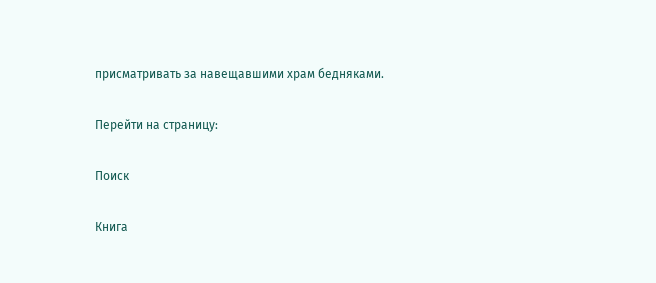присматривать за навещавшими храм бедняками.

Перейти на страницу:

Поиск

Книга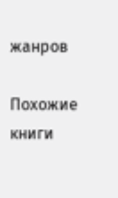жанров

Похожие книги